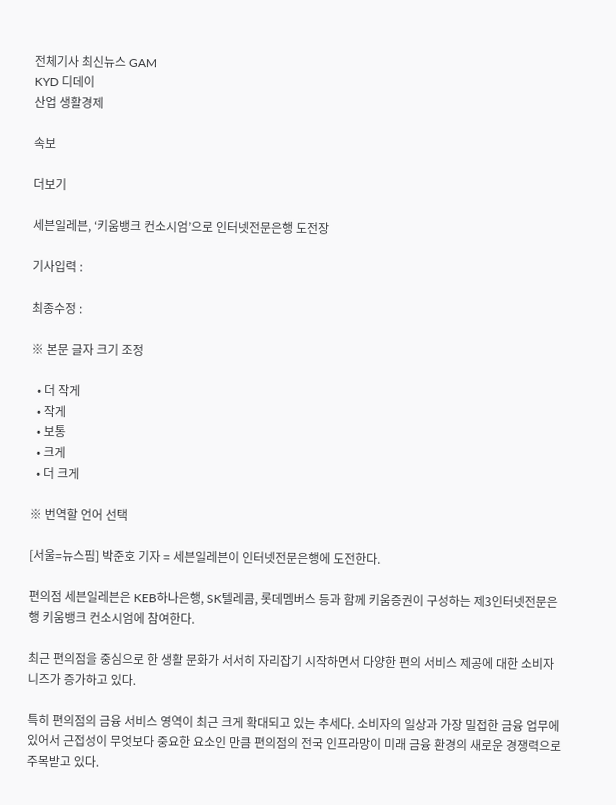전체기사 최신뉴스 GAM
KYD 디데이
산업 생활경제

속보

더보기

세븐일레븐, ‘키움뱅크 컨소시엄’으로 인터넷전문은행 도전장

기사입력 :

최종수정 :

※ 본문 글자 크기 조정

  • 더 작게
  • 작게
  • 보통
  • 크게
  • 더 크게

※ 번역할 언어 선택

[서울=뉴스핌] 박준호 기자 = 세븐일레븐이 인터넷전문은행에 도전한다.

편의점 세븐일레븐은 KEB하나은행, SK텔레콤, 롯데멤버스 등과 함께 키움증권이 구성하는 제3인터넷전문은행 키움뱅크 컨소시엄에 참여한다.

최근 편의점을 중심으로 한 생활 문화가 서서히 자리잡기 시작하면서 다양한 편의 서비스 제공에 대한 소비자 니즈가 증가하고 있다.

특히 편의점의 금융 서비스 영역이 최근 크게 확대되고 있는 추세다. 소비자의 일상과 가장 밀접한 금융 업무에 있어서 근접성이 무엇보다 중요한 요소인 만큼 편의점의 전국 인프라망이 미래 금융 환경의 새로운 경쟁력으로 주목받고 있다.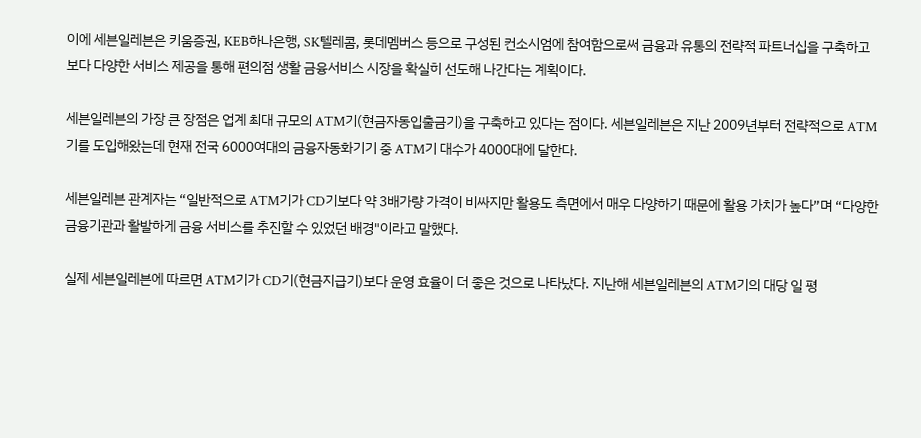이에 세븐일레븐은 키움증권, KEB하나은행, SK텔레콤, 롯데멤버스 등으로 구성된 컨소시엄에 참여함으로써 금융과 유통의 전략적 파트너십을 구축하고 보다 다양한 서비스 제공을 통해 편의점 생활 금융서비스 시장을 확실히 선도해 나간다는 계획이다.

세븐일레븐의 가장 큰 장점은 업계 최대 규모의 ATM기(현금자동입출금기)을 구축하고 있다는 점이다. 세븐일레븐은 지난 2009년부터 전략적으로 ATM기를 도입해왔는데 현재 전국 6000여대의 금융자동화기기 중 ATM기 대수가 4000대에 달한다.

세븐일레븐 관계자는 “일반적으로 ATM기가 CD기보다 약 3배가량 가격이 비싸지만 활용도 측면에서 매우 다양하기 때문에 활용 가치가 높다”며 “다양한 금융기관과 활발하게 금융 서비스를 추진할 수 있었던 배경"이라고 말했다.

실제 세븐일레븐에 따르면 ATM기가 CD기(현금지급기)보다 운영 효율이 더 좋은 것으로 나타났다. 지난해 세븐일레븐의 ATM기의 대당 일 평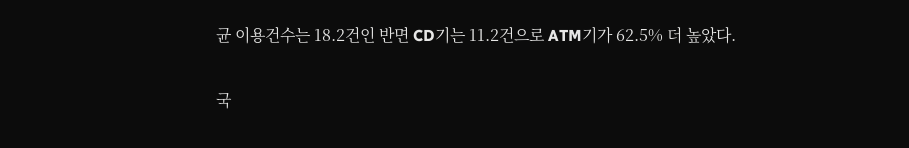균 이용건수는 18.2건인 반면 CD기는 11.2건으로 ATM기가 62.5% 더 높았다.

국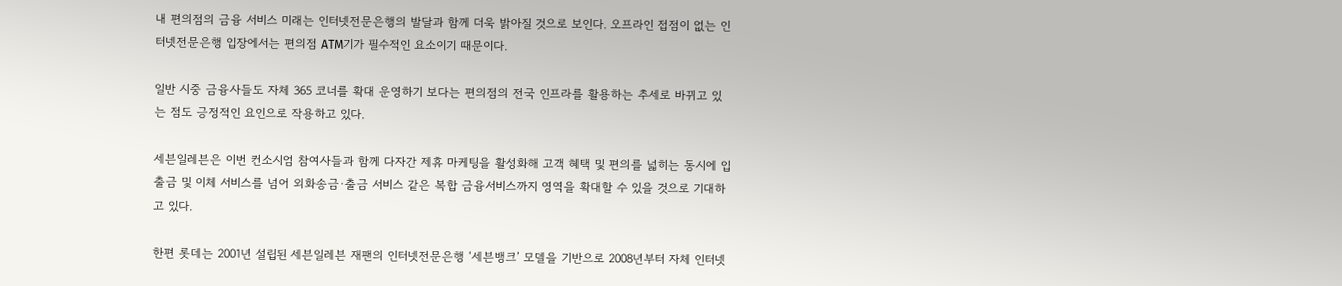내 편의점의 금융 서비스 미래는 인터넷전문은행의 발달과 함께 더욱 밝아질 것으로 보인다. 오프라인 접점이 없는 인터넷전문은행 입장에서는 편의점 ATM기가 필수적인 요소이기 때문이다.

일반 시중 금융사들도 자체 365 코너를 확대 운영하기 보다는 편의점의 전국 인프라를 활용하는 추세로 바뀌고 있는 점도 긍정적인 요인으로 작용하고 있다.

세븐일레븐은 이번 컨소시엄 참여사들과 함께 다자간 제휴 마케팅을 활성화해 고객 혜택 및 편의를 넓히는 동시에 입출금 및 이체 서비스를 넘어 외화송금·출금 서비스 같은 복합 금융서비스까지 영역을 확대할 수 있을 것으로 기대하고 있다.

한편 롯데는 2001년 설립된 세븐일레븐 재팬의 인터넷전문은행 ‘세븐뱅크’ 모델을 기반으로 2008년부터 자체 인터넷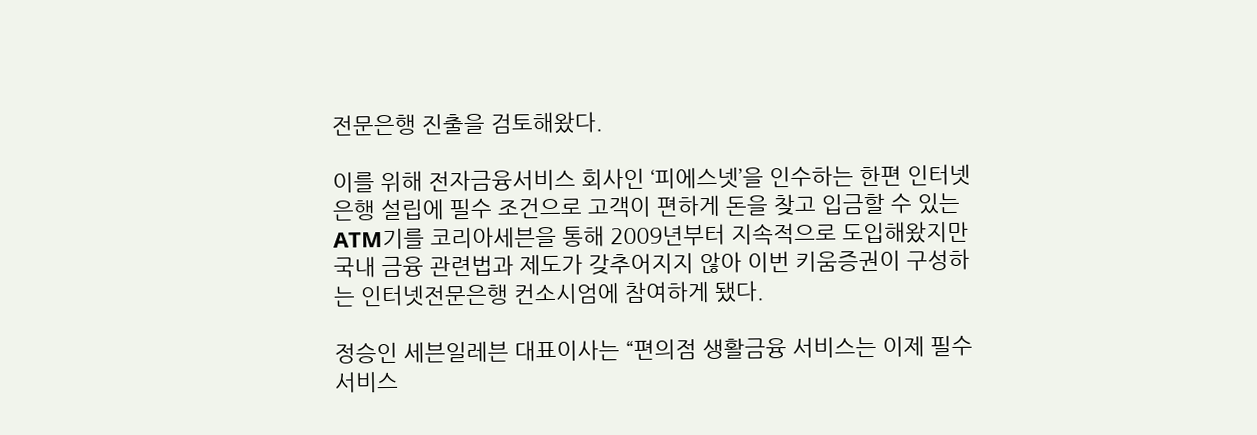전문은행 진출을 검토해왔다.

이를 위해 전자금융서비스 회사인 ‘피에스넷’을 인수하는 한편 인터넷 은행 설립에 필수 조건으로 고객이 편하게 돈을 찾고 입금할 수 있는 ATM기를 코리아세븐을 통해 2009년부터 지속적으로 도입해왔지만 국내 금융 관련법과 제도가 갖추어지지 않아 이번 키움증권이 구성하는 인터넷전문은행 컨소시엄에 참여하게 됐다.

정승인 세븐일레븐 대표이사는 “편의점 생활금융 서비스는 이제 필수 서비스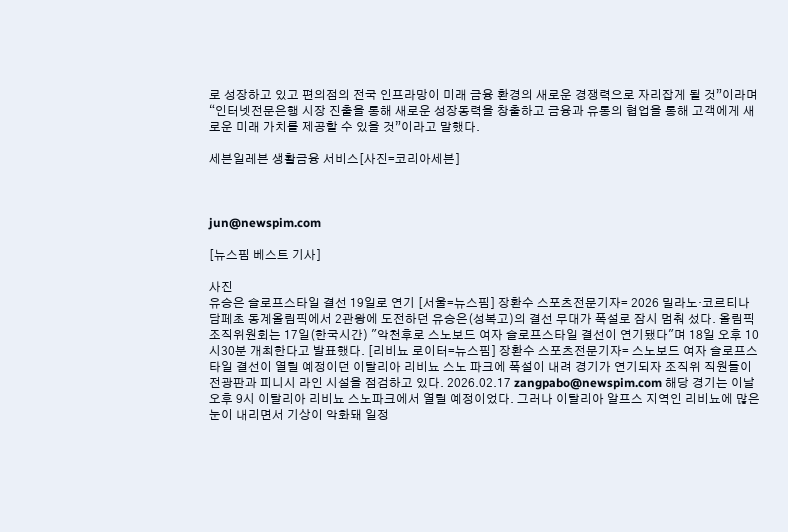로 성장하고 있고 편의점의 전국 인프라망이 미래 금융 환경의 새로운 경쟁력으로 자리잡게 될 것”이라며 “인터넷전문은행 시장 진출을 통해 새로운 성장동력을 창출하고 금융과 유통의 협업을 통해 고객에게 새로운 미래 가치를 제공할 수 있을 것”이라고 말했다.

세븐일레븐 생활금융 서비스[사진=코리아세븐]



jun@newspim.com

[뉴스핌 베스트 기사]

사진
유승은 슬로프스타일 결선 19일로 연기 [서울=뉴스핌] 장환수 스포츠전문기자= 2026 밀라노·코르티나담페초 동계올림픽에서 2관왕에 도전하던 유승은(성복고)의 결선 무대가 폭설로 잠시 멈춰 섰다. 올림픽 조직위원회는 17일(한국시간) "악천후로 스노보드 여자 슬로프스타일 결선이 연기됐다"며 18일 오후 10시30분 개최한다고 발표했다. [리비뇨 로이터=뉴스핌] 장환수 스포츠전문기자= 스노보드 여자 슬로프스타일 결선이 열릴 예정이던 이탈리아 리비뇨 스노 파크에 폭설이 내려 경기가 연기되자 조직위 직원들이 전광판과 피니시 라인 시설을 점검하고 있다. 2026.02.17 zangpabo@newspim.com 해당 경기는 이날 오후 9시 이탈리아 리비뇨 스노파크에서 열릴 예정이었다. 그러나 이탈리아 알프스 지역인 리비뇨에 많은 눈이 내리면서 기상이 악화돼 일정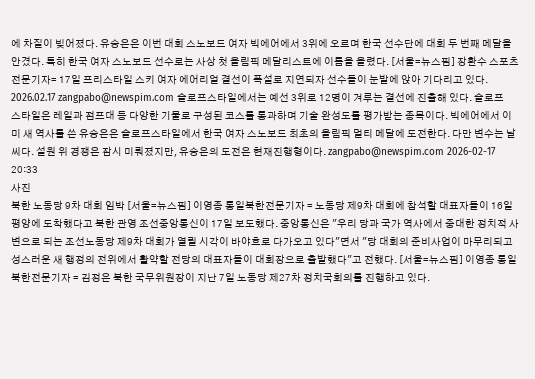에 차질이 빚어졌다. 유승은은 이번 대회 스노보드 여자 빅에어에서 3위에 오르며 한국 선수단에 대회 두 번째 메달을 안겼다. 특히 한국 여자 스노보드 선수로는 사상 첫 올림픽 메달리스트에 이름을 올렸다. [서울=뉴스핌] 장환수 스포츠전문기자= 17일 프리스타일 스키 여자 에어리얼 결선이 폭설로 지연되자 선수들이 눈밭에 앉아 기다리고 있다. 2026.02.17 zangpabo@newspim.com 슬로프스타일에서는 예선 3위로 12명이 겨루는 결선에 진출해 있다. 슬로프스타일은 레일과 점프대 등 다양한 기물로 구성된 코스를 통과하며 기술 완성도를 평가받는 종목이다. 빅에어에서 이미 새 역사를 쓴 유승은은 슬로프스타일에서 한국 여자 스노보드 최초의 올림픽 멀티 메달에 도전한다. 다만 변수는 날씨다. 설원 위 경쟁은 잠시 미뤄졌지만, 유승은의 도전은 현재진행형이다. zangpabo@newspim.com 2026-02-17 20:33
사진
북한 노동당 9차 대회 임박 [서울=뉴스핌] 이영종 통일북한전문기자 = 노동당 제9차 대회에 참석할 대표자들이 16일 평양에 도착했다고 북한 관영 조선중앙통신이 17일 보도했다. 중앙통신은 "우리 당과 국가 역사에서 중대한 정치적 사변으로 되는 조선노동당 제9차 대회가 열릴 시각이 바야흐로 다가오고 있다"면서 "당 대회의 준비사업이 마무리되고 성스러운 새 행정의 전위에서 활약할 전당의 대표자들이 대회장으로 출발했다"고 전했다. [서울=뉴스핌] 이영종 통일북한전문기자 = 김정은 북한 국무위원장이 지난 7일 노동당 제27차 정치국회의를 진행하고 있다.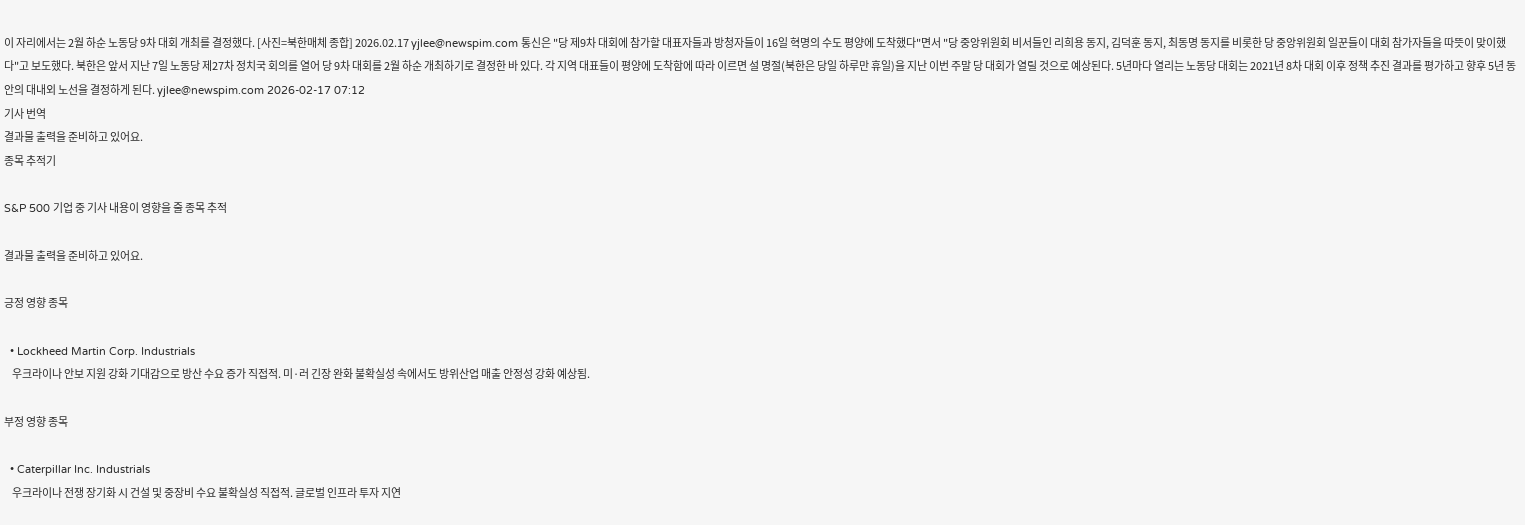이 자리에서는 2월 하순 노동당 9차 대회 개최를 결정했다. [사진=북한매체 종합] 2026.02.17 yjlee@newspim.com 통신은 "당 제9차 대회에 참가할 대표자들과 방청자들이 16일 혁명의 수도 평양에 도착했다"면서 "당 중앙위원회 비서들인 리희용 동지, 김덕훈 동지, 최동명 동지를 비롯한 당 중앙위원회 일꾼들이 대회 참가자들을 따뜻이 맞이했다"고 보도했다. 북한은 앞서 지난 7일 노동당 제27차 정치국 회의를 열어 당 9차 대회를 2월 하순 개최하기로 결정한 바 있다. 각 지역 대표들이 평양에 도착함에 따라 이르면 설 명절(북한은 당일 하루만 휴일)을 지난 이번 주말 당 대회가 열릴 것으로 예상된다. 5년마다 열리는 노동당 대회는 2021년 8차 대회 이후 정책 추진 결과를 평가하고 향후 5년 동안의 대내외 노선을 결정하게 된다. yjlee@newspim.com 2026-02-17 07:12
기사 번역
결과물 출력을 준비하고 있어요.
종목 추적기

S&P 500 기업 중 기사 내용이 영향을 줄 종목 추적

결과물 출력을 준비하고 있어요.

긍정 영향 종목

  • Lockheed Martin Corp. Industrials
    우크라이나 안보 지원 강화 기대감으로 방산 수요 증가 직접적. 미·러 긴장 완화 불확실성 속에서도 방위산업 매출 안정성 강화 예상됨.

부정 영향 종목

  • Caterpillar Inc. Industrials
    우크라이나 전쟁 장기화 시 건설 및 중장비 수요 불확실성 직접적. 글로벌 인프라 투자 지연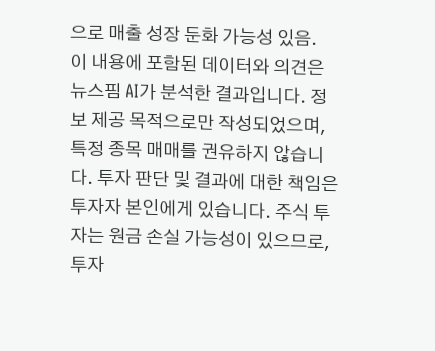으로 매출 성장 둔화 가능성 있음.
이 내용에 포함된 데이터와 의견은 뉴스핌 AI가 분석한 결과입니다. 정보 제공 목적으로만 작성되었으며, 특정 종목 매매를 권유하지 않습니다. 투자 판단 및 결과에 대한 책임은 투자자 본인에게 있습니다. 주식 투자는 원금 손실 가능성이 있으므로, 투자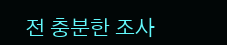전 충분한 조사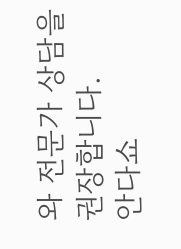와 전문가 상담을 권장합니다.
안다쇼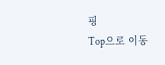핑
Top으로 이동